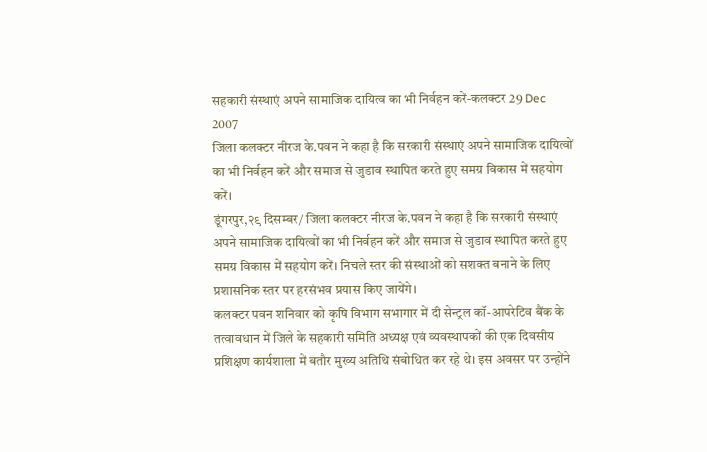सहकारी संस्थाएं अपने सामाजिक दायित्व का भी निर्वहन करें-कलक्टर 29 Dec
2007
जिला कलक्टर नीरज के.पवन ने कहा है कि सरकारी संस्थाएं अपने सामाजिक दायित्वों का भी निर्वहन करें और समाज से जुडाव स्थापित करते हुए समग्र विकास में सहयोग करें।
डूंगरपुर,२९ दिसम्बर/ जिला कलक्टर नीरज के.पवन ने कहा है कि सरकारी संस्थाएं अपने सामाजिक दायित्वों का भी निर्वहन करें और समाज से जुडाव स्थापित करते हुए समग्र विकास में सहयोग करें। निचले स्तर की संस्थाओं को सशक्त बनाने के लिए प्रशासनिक स्तर पर हरसंभव प्रयास किए जायेंगे।
कलक्टर पवन शनिवार को कृषि विभाग सभागार में दी सेन्ट्रल कॉ-आपरेटिव बैंक के तत्वावधान में जिले के सहकारी समिति अध्यक्ष एवं व्यवस्थापकों की एक दिवसीय प्रशिक्षण कार्यशाला में बतौर मुख्य अतिथि संबोधित कर रहे थे। इस अवसर पर उन्होंने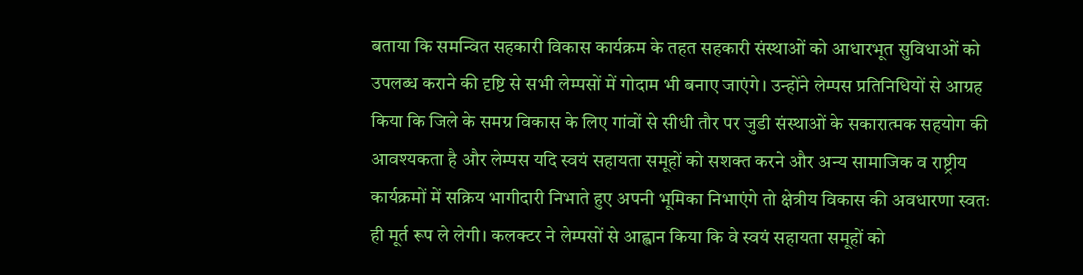बताया कि समन्वित सहकारी विकास कार्यक्रम के तहत सहकारी संस्थाओं को आधारभूत सुविधाओं को उपलब्ध कराने की दृष्टि से सभी लेम्पसों में गोदाम भी बनाए जाएंगे। उन्होंने लेम्पस प्रतिनिधियों से आग्रह किया कि जिले के समग्र विकास के लिए गांवों से सीधी तौर पर जुडी संस्थाओं के सकारात्मक सहयोग की आवश्यकता है और लेम्पस यदि स्वयं सहायता समूहों को सशक्त करने और अन्य सामाजिक व राष्ट्रीय कार्यक्रमों में सक्रिय भागीदारी निभाते हुए अपनी भूमिका निभाएंगे तो क्षेत्रीय विकास की अवधारणा स्वतः ही मूर्त रूप ले लेगी। कलक्टर ने लेम्पसों से आह्वान किया कि वे स्वयं सहायता समूहों को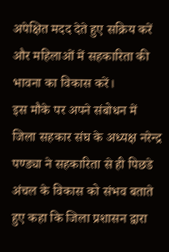अपेक्षित मदद देते हुए सक्रिय करें और महिलाओं में सहकारिता की भावना का विकास करें।
इस मौके पर अपने संबोधन में जिला सहकार संघ के अध्यक्ष नरेन्द्र पण्ड्या ने सहकारिता से ही पिछडे अंचल के विकास को संभव बताते हुए कहा कि जिला प्रशासन द्वारा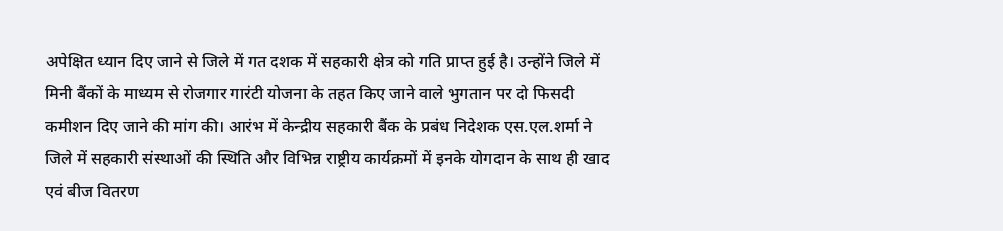अपेक्षित ध्यान दिए जाने से जिले में गत दशक में सहकारी क्षेत्र को गति प्राप्त हुई है। उन्होंने जिले में मिनी बैंकों के माध्यम से रोजगार गारंटी योजना के तहत किए जाने वाले भुगतान पर दो फिसदी कमीशन दिए जाने की मांग की। आरंभ में केन्द्रीय सहकारी बैंक के प्रबंध निदेशक एस.एल.शर्मा ने जिले में सहकारी संस्थाओं की स्थिति और विभिन्न राष्ट्रीय कार्यक्रमों में इनके योगदान के साथ ही खाद एवं बीज वितरण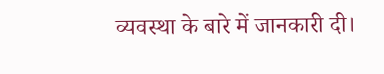व्यवस्था के बारे में जानकारी दी।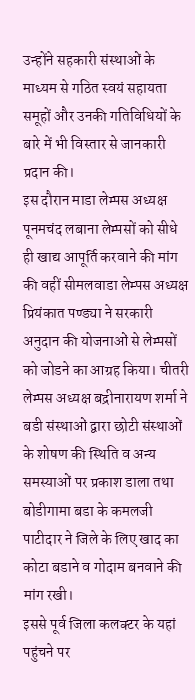उन्होंने सहकारी संस्थाओं के माध्यम से गठित स्वयं सहायता समूहों और उनकी गतिविधियों के बारे में भी विस्तार से जानकारी प्रदान की।
इस दौरान माडा लेम्पस अध्यक्ष पूनमचंद लबाना लेम्पसों को सीधे ही खाद्य आपूर्ति करवाने की मांग की वहीं सीमलवाडा लेम्पस अध्यक्ष प्रियंकात पण्ड्या ने सरकारी अनुदान की योजनाओं से लेम्पसों को जोडने का आग्रह किया। चीतरी लेम्पस अध्यक्ष बद्रीनारायण शर्मा ने बडी संस्थाओं द्वारा छोटी संस्थाओं के शोषण की स्थिति व अन्य समस्याओं पर प्रकाश डाला तथा बोडीगामा बडा के कमलजी पाटीदार ने जिले के लिए खाद का कोटा बडाने व गोदाम बनवाने की मांग रखी।
इससे पूर्व जिला कलक्टर के यहां पहुंचने पर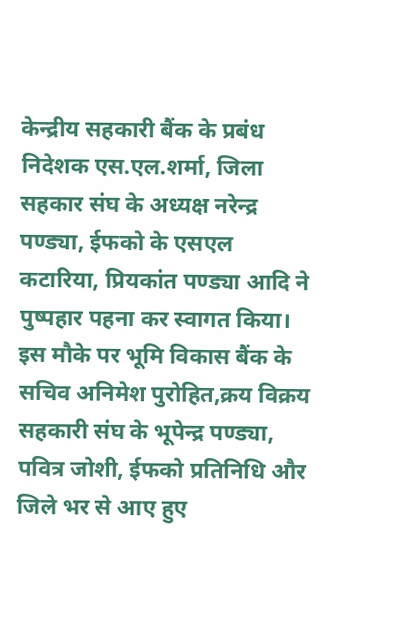केन्द्रीय सहकारी बैंक के प्रबंध निदेशक एस.एल.शर्मा, जिला सहकार संघ के अध्यक्ष नरेन्द्र पण्ड्या, ईफको के एसएल कटारिया, प्रियकांत पण्ड्या आदि ने पुष्पहार पहना कर स्वागत किया।
इस मौके पर भूमि विकास बैंक के सचिव अनिमेश पुरोहित,क्रय विक्रय सहकारी संघ के भूपेन्द्र पण्ड्या, पवित्र जोशी, ईफको प्रतिनिधि और जिले भर से आए हुए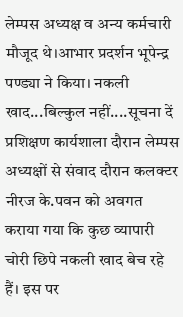लेम्पस अध्यक्ष व अन्य कर्मचारी मौजूद थे।आभार प्रदर्शन भूपेन्द्र पण्ड्या ने किया। नकली खाद...बिल्कुल नहीं....सूचना दें प्रशिक्षण कार्यशाला दौरान लेम्पस अध्यक्षों से संवाद दौरान कलक्टर नीरज के.पवन को अवगत कराया गया कि कुछ व्यापारी चोरी छिपे नकली खाद बेच रहे हैं। इस पर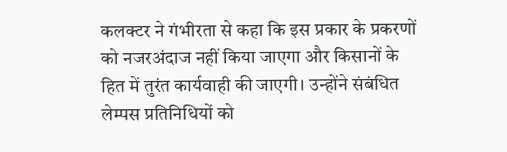कलक्टर ने गंभीरता से कहा कि इस प्रकार के प्रकरणों को नजरअंदाज नहीं किया जाएगा और किसानों के हित में तुरंत कार्यवाही की जाएगी। उन्होंने संबंधित लेम्पस प्रतिनिधियों को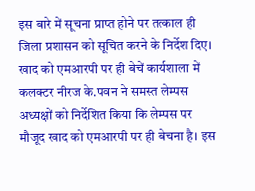इस बारे में सूचना प्राप्त होने पर तत्काल ही जिला प्रशासन को सूचित करने के निर्देश दिए। खाद को एमआरपी पर ही बेचें कार्यशाला में कलक्टर नीरज के.पवन ने समस्त लेम्पस अध्यक्षों को निर्देशित किया कि लेम्पस पर मौजूद खाद को एमआरपी पर ही बेचना है। इस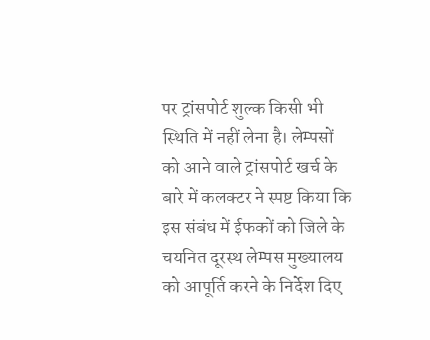पर ट्रांसपोर्ट शुल्क किसी भी स्थिति में नहीं लेना है। लेम्पसों को आने वाले ट्रांसपोर्ट खर्च के बारे में कलक्टर ने स्पष्ट किया कि इस संबंध में ईफकों को जिले के चयनित दूरस्थ लेम्पस मुख्यालय को आपूर्ति करने के निर्देश दिए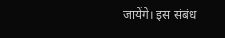जायेंगे। इस संबंध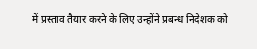में प्रस्ताव तैयार करने के लिए उन्होंने प्रबन्ध निदेशक को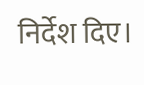निर्देश दिए।